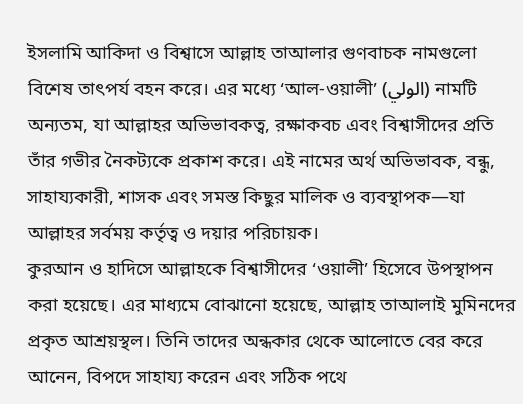ইসলামি আকিদা ও বিশ্বাসে আল্লাহ তাআলার গুণবাচক নামগুলো বিশেষ তাৎপর্য বহন করে। এর মধ্যে ‘আল-ওয়ালী’ (الولي) নামটি অন্যতম, যা আল্লাহর অভিভাবকত্ব, রক্ষাকবচ এবং বিশ্বাসীদের প্রতি তাঁর গভীর নৈকট্যকে প্রকাশ করে। এই নামের অর্থ অভিভাবক, বন্ধু, সাহায্যকারী, শাসক এবং সমস্ত কিছুর মালিক ও ব্যবস্থাপক—যা আল্লাহর সর্বময় কর্তৃত্ব ও দয়ার পরিচায়ক।
কুরআন ও হাদিসে আল্লাহকে বিশ্বাসীদের ‘ওয়ালী’ হিসেবে উপস্থাপন করা হয়েছে। এর মাধ্যমে বোঝানো হয়েছে, আল্লাহ তাআলাই মুমিনদের প্রকৃত আশ্রয়স্থল। তিনি তাদের অন্ধকার থেকে আলোতে বের করে আনেন, বিপদে সাহায্য করেন এবং সঠিক পথে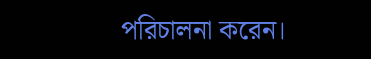পরিচালনা করেন।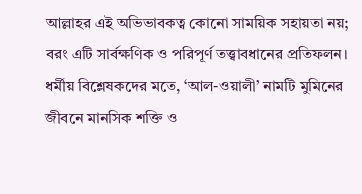আল্লাহর এই অভিভাবকত্ব কোনো সাময়িক সহায়তা নয়; বরং এটি সার্বক্ষণিক ও পরিপূর্ণ তত্ত্বাবধানের প্রতিফলন।
ধর্মীয় বিশ্লেষকদের মতে, ‘আল-ওয়ালী’ নামটি মুমিনের জীবনে মানসিক শক্তি ও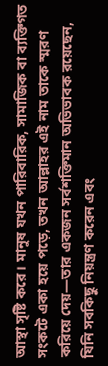আস্থা সৃষ্টি করে। মানুষ যখন পারিবারিক, সামাজিক বা ব্যক্তিগত সংকটে একা হয়ে পড়ে, তখন আল্লাহর এই নাম তাকে স্মরণ করিয়ে দেয়—তার একজন সর্বশক্তিমান অভিভাবক রয়েছেন, যিনি সবকিছু নিয়ন্ত্রণ করেন এবং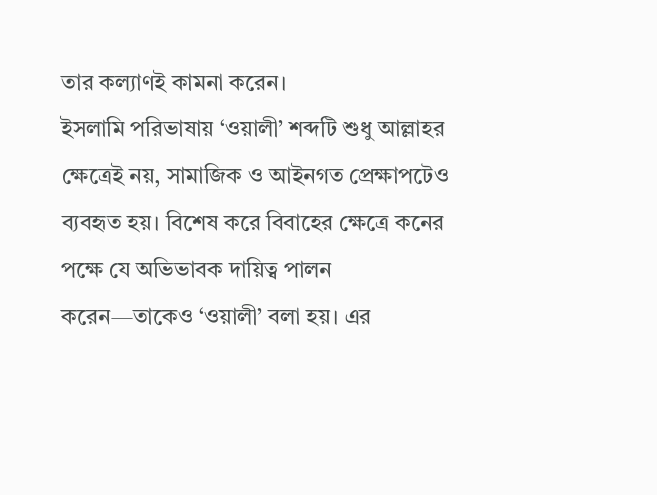তার কল্যাণই কামনা করেন।
ইসলামি পরিভাষায় ‘ওয়ালী’ শব্দটি শুধু আল্লাহর ক্ষেত্রেই নয়, সামাজিক ও আইনগত প্রেক্ষাপটেও ব্যবহৃত হয়। বিশেষ করে বিবাহের ক্ষেত্রে কনের পক্ষে যে অভিভাবক দায়িত্ব পালন করেন—তাকেও ‘ওয়ালী’ বলা হয়। এর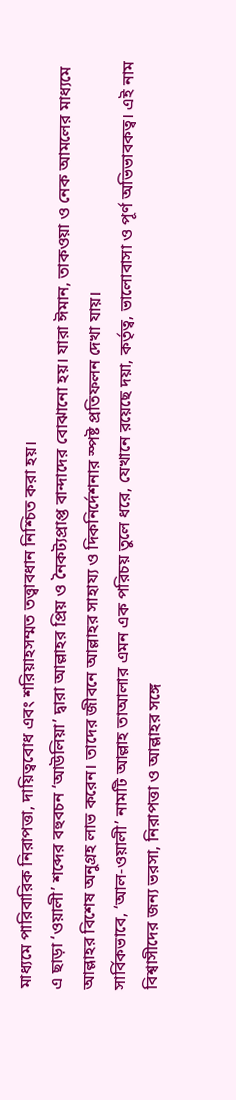মাধ্যমে পারিবারিক নিরাপত্তা, দায়িত্ববোধ এবং শরিয়াহসম্মত তত্ত্বাবধান নিশ্চিত করা হয়।
এ ছাড়া ‘ওয়ালী’ শব্দের বহুবচন ‘আউলিয়া’ দ্বারা আল্লাহর প্রিয় ও নৈকট্যপ্রাপ্ত বান্দাদের বোঝানো হয়। যারা ঈমান, তাকওয়া ও নেক আমলের মাধ্যমে আল্লাহর বিশেষ অনুগ্রহ লাভ করেন। তাদের জীবনে আল্লাহর সাহায্য ও দিকনির্দেশনার স্পষ্ট প্রতিফলন দেখা যায়।
সার্বিকভাবে, ‘আল-ওয়ালী’ নামটি আল্লাহ তাআলার এমন এক পরিচয় তুলে ধরে, যেখানে রয়েছে দয়া, কর্তৃত্ব, ভালোবাসা ও পূর্ণ অভিভাবকত্ব। এই নাম বিশ্বাসীদের জন্য ভরসা, নিরাপত্তা ও আল্লাহর সঙ্গে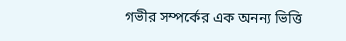গভীর সম্পর্কের এক অনন্য ভিত্তি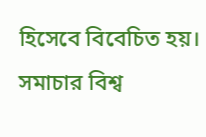হিসেবে বিবেচিত হয়।
সমাচার বিশ্ব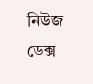নিউজ ডেক্স